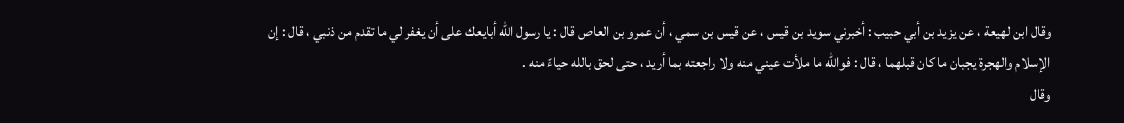وقال ابن لهيعة ، عن يزيد بن أبي حبيب : أخبرني سويد بن قيس ، عن قيس بن سمي ، أن عمرو بن العاص قال : يا رسول الله أبايعك على أن يغفر لي ما تقدم من ذنبي ، قال : إن الإسلام والهجرة يجبان ما كان قبلهما ، قال : فوالله ما ملأت عيني منه ولا راجعته بما أريد ، حتى لحق بالله حياءً منه .
وقال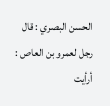الحسن البصري : قال رجل لعمرو بن العاص : أرأيت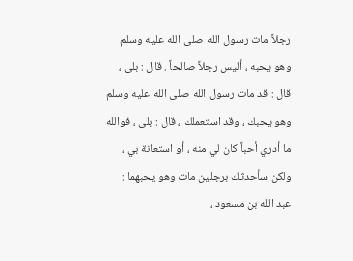رجلاً مات رسول الله صلى الله عليه وسلم وهو يحبه ، أليس رجلاً صالحاً . قال : بلى ، قال : قد مات رسول الله صلى الله عليه وسلم وهو يحبك ، وقد استعملك ، قال : بلى ، فوالله ما أدري أحباً كان لي منه ، أو استعانة بي ، ولكن سأحدثك برجلين مات وهو يحبهما : عبد الله بن مسعود ،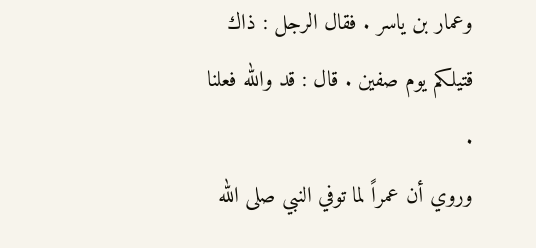وعمار بن ياسر . فقال الرجل : ذاك قتيلكم يوم صفين . قال : قد والله فعلنا .
وروي أن عمراً لما توفي النبي صلى الله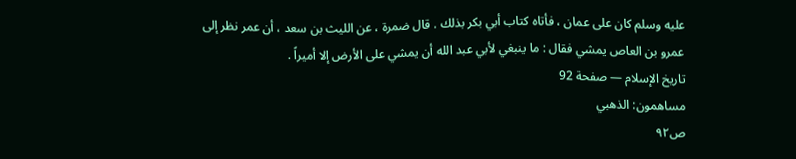عليه وسلم كان على عمان ، فأتاه كتاب أبي بكر بذلك . قال ضمرة ، عن الليث بن سعد ، أن عمر نظر إلى عمرو بن العاص يمشي فقال : ما ينبغي لأبي عبد الله أن يمشي على الأرض إلا أميراً .
تاريخ الإسلام — صفحة 92
مساهمون: الذهبي
ص٩٢